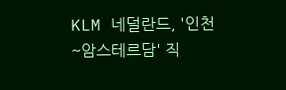KLM 네덜란드, '인천~암스테르담' 직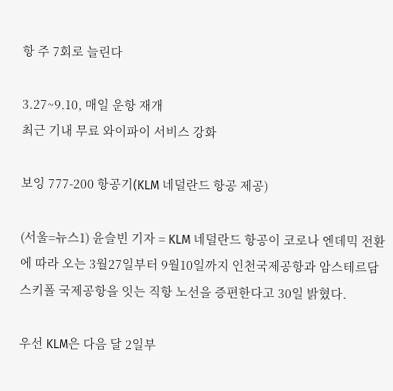항 주 7회로 늘린다

3.27~9.10, 매일 운항 재개
최근 기내 무료 와이파이 서비스 강화

보잉 777-200 항공기(KLM 네덜란드 항공 제공)

(서울=뉴스1) 윤슬빈 기자 = KLM 네덜란드 항공이 코로나 엔데믹 전환에 따라 오는 3월27일부터 9월10일까지 인천국제공항과 암스테르담 스키폴 국제공항을 잇는 직항 노선을 증편한다고 30일 밝혔다.

우선 KLM은 다음 달 2일부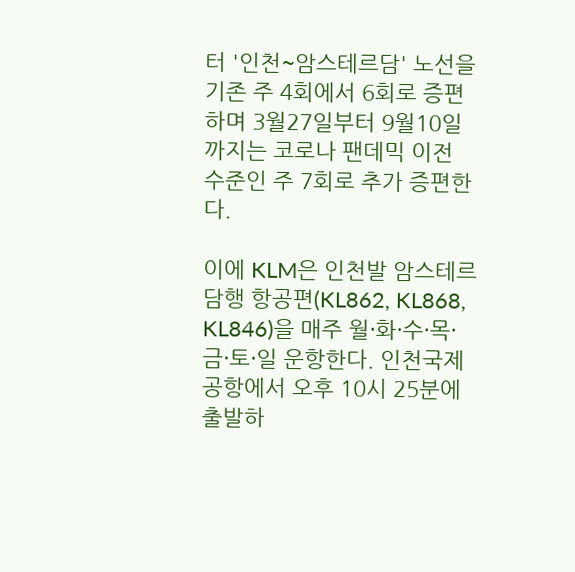터 '인천~암스테르담' 노선을 기존 주 4회에서 6회로 증편하며 3월27일부터 9월10일까지는 코로나 팬데믹 이전 수준인 주 7회로 추가 증편한다.

이에 KLM은 인천발 암스테르담행 항공편(KL862, KL868, KL846)을 매주 월·화·수·목·금·토·일 운항한다. 인천국제공항에서 오후 10시 25분에 출발하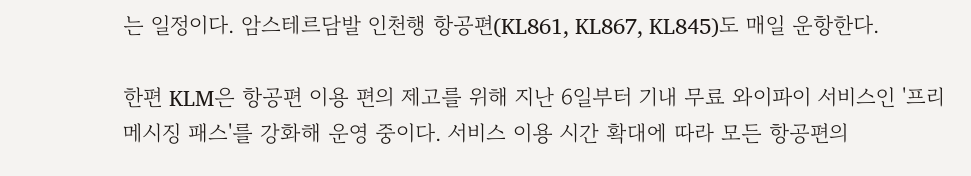는 일정이다. 암스테르담발 인천행 항공편(KL861, KL867, KL845)도 매일 운항한다.

한편 KLM은 항공편 이용 편의 제고를 위해 지난 6일부터 기내 무료 와이파이 서비스인 '프리 메시징 패스'를 강화해 운영 중이다. 서비스 이용 시간 확대에 따라 모든 항공편의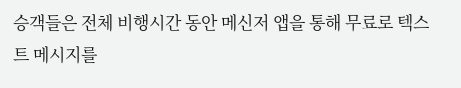승객들은 전체 비행시간 동안 메신저 앱을 통해 무료로 텍스트 메시지를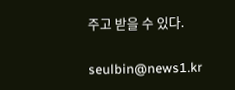주고 받을 수 있다.

seulbin@news1.kr